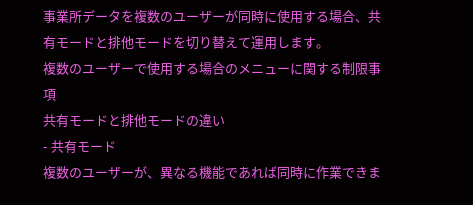事業所データを複数のユーザーが同時に使用する場合、共有モードと排他モードを切り替えて運用します。
複数のユーザーで使用する場合のメニューに関する制限事項
共有モードと排他モードの違い
- 共有モード
複数のユーザーが、異なる機能であれば同時に作業できま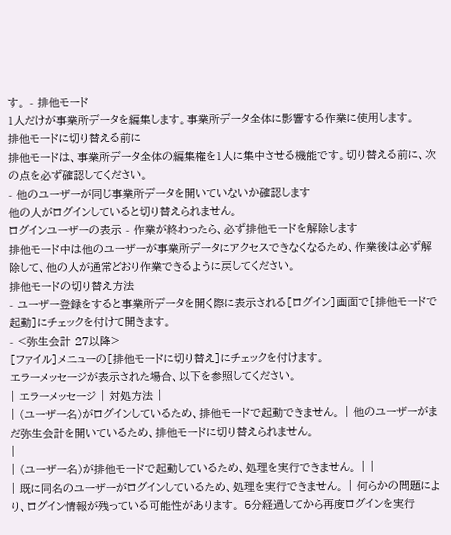す。 - 排他モード
1人だけが事業所データを編集します。事業所データ全体に影響する作業に使用します。
排他モードに切り替える前に
排他モードは、事業所データ全体の編集権を1人に集中させる機能です。切り替える前に、次の点を必ず確認してください。
- 他のユーザーが同じ事業所データを開いていないか確認します
他の人がログインしていると切り替えられません。
ログインユーザーの表示 - 作業が終わったら、必ず排他モードを解除します
排他モード中は他のユーザーが事業所データにアクセスできなくなるため、作業後は必ず解除して、他の人が通常どおり作業できるように戻してください。
排他モードの切り替え方法
- ユーザー登録をすると事業所データを開く際に表示される[ログイン]画面で[排他モードで起動]にチェックを付けて開きます。
- <弥生会計 27以降>
[ファイル]メニューの[排他モードに切り替え]にチェックを付けます。
エラーメッセージが表示された場合、以下を参照してください。
| エラーメッセージ | 対処方法 |
| (ユーザー名)がログインしているため、排他モードで起動できません。 | 他のユーザーがまだ弥生会計を開いているため、排他モードに切り替えられません。
|
| (ユーザー名)が排他モードで起動しているため、処理を実行できません。 | |
| 既に同名のユーザーがログインしているため、処理を実行できません。 | 何らかの問題により、ログイン情報が残っている可能性があります。 5分経過してから再度ログインを実行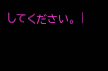してください。 |